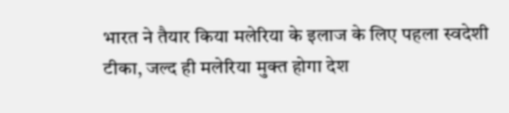भारत ने तैयार किया मलेरिया के इलाज के लिए पहला स्वदेशी टीका, जल्द ही मलेरिया मुक्त होगा देश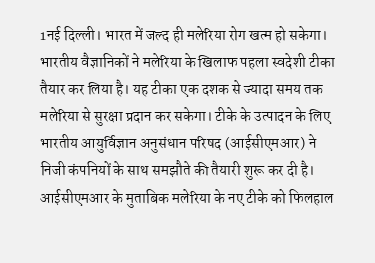1नई दिल्ली। भारत में जल्द ही मलेरिया रोग खत्म हो सकेगा। भारतीय वैज्ञानिकों ने मलेरिया के खिलाफ पहला स्वदेशी टीका तैयार कर लिया है। यह टीका एक दशक से ज्यादा समय तक मलेरिया से सुरक्षा प्रदान कर सकेगा। टीके के उत्पादन के लिए भारतीय आयुर्विज्ञान अनुसंधान परिषद (आईसीएमआर) ने निजी कंपनियों के साथ समझौते की तैयारी शुरू कर दी है।
आईसीएमआर के मुताबिक मलेरिया के नए टीके को फिलहाल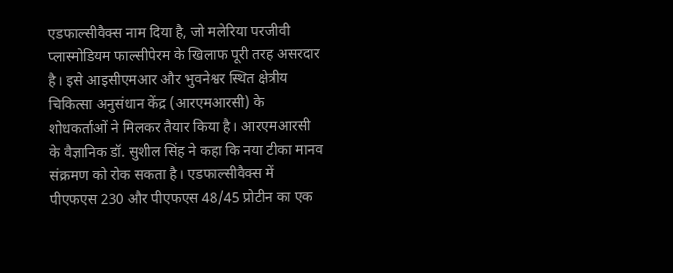एडफाल्सीवैक्स नाम दिया है, जो मलेरिया परजीवी प्लास्मोडियम फाल्सीपेरम के खिलाफ पूरी तरह असरदार है। इसे आइसीएमआर और भुवनेश्वर स्थित क्षेत्रीय चिकित्सा अनुसंधान केंद्र (आरएमआरसी) के शोधकर्ताओं ने मिलकर तैयार किया है। आरएमआरसी के वैज्ञानिक डॉ. सुशील सिंह ने कहा कि नया टीका मानव संक्रमण को रोक सकता है। एडफाल्सीवैक्स में पीएफएस 230 और पीएफएस 48/45 प्रोटीन का एक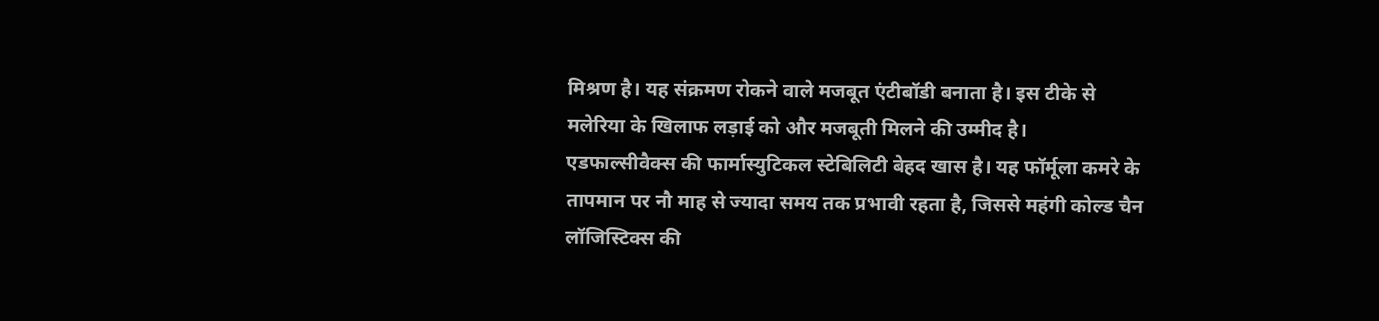मिश्रण है। यह संक्रमण रोकने वाले मजबूत एंटीबॉडी बनाता है। इस टीके से मलेरिया के खिलाफ लड़ाई को और मजबूती मिलने की उम्मीद है।
एडफाल्सीवैक्स की फार्मास्युटिकल स्टेबिलिटी बेहद खास है। यह फॉर्मूला कमरे के तापमान पर नौ माह से ज्यादा समय तक प्रभावी रहता है, जिससे महंगी कोल्ड चैन लॉजिस्टिक्स की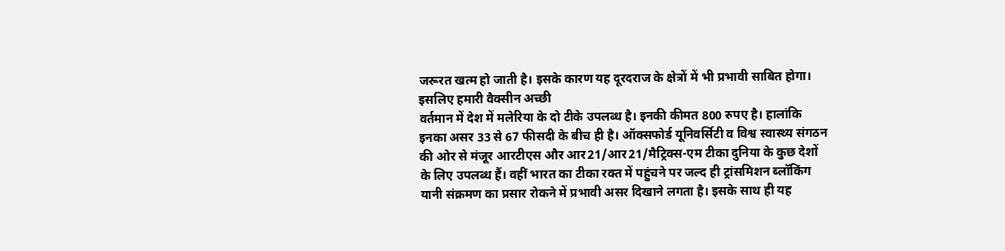जरूरत खत्म हो जाती है। इसके कारण यह दूरदराज के क्षेत्रों में भी प्रभावी साबित होगा।
इसलिए हमारी वैक्सीन अच्छी
वर्तमान में देश में मलेरिया के दो टीके उपलब्ध है। इनकी कीमत 800 रुपए है। हालांकि इनका असर 33 से 67 फीसदी के बीच ही है। ऑक्सफोर्ड यूनिवर्सिटी व विश्व स्वास्थ्य संगठन की ओर से मंजूर आरटीएस और आर21/आर21/मैट्रिक्स-एम टीका दुनिया के कुछ देशों के लिए उपलब्ध हैं। वहीं भारत का टीका रक्त में पहुंचने पर जल्द ही ट्रांसमिशन ब्लॉकिंग यानी संक्रमण का प्रसार रोकने में प्रभावी असर दिखाने लगता है। इसके साथ ही यह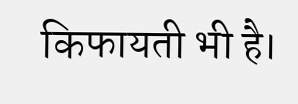किफायती भी है।